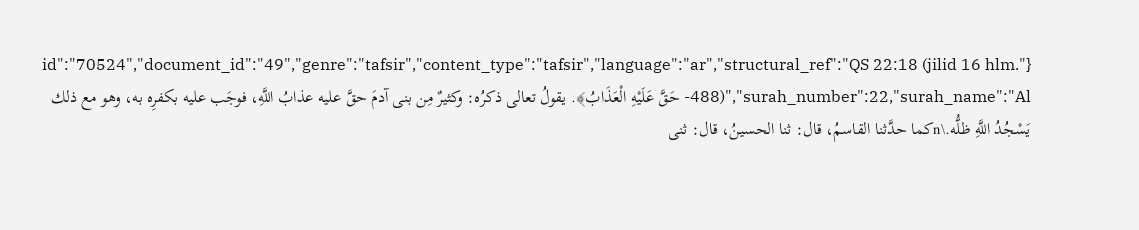{"id":"70524","document_id":"49","genre":"tafsir","content_type":"tafsir","language":"ar","structural_ref":"QS 22:18 (jilid 16 hlm. 488)","surah_number":22,"surah_name":"Al- حَقَّ عَلَيْهِ الْعَذَابُ﴾. يقولُ تعالى ذكرُه: وكثيرٌ مِن بنى آدمَ حقَّ عليه عذابُ اللَّهِ، فوجَب عليه بكفرِه به، وهو مع ذلك يَسْجُدُ اللَّهِ ظلُّه.\nكما حدَّثنا القاسمُ، قال: ثنا الحسينُ، قال: ثنى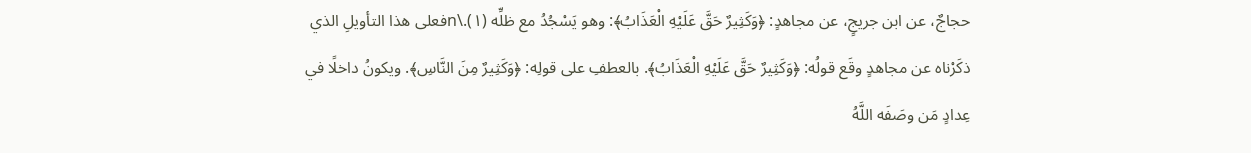حجاجٌ، عن ابن جريجٍ، عن مجاهدٍ: ﴿وَكَثِيرٌ حَقَّ عَلَيْهِ الْعَذَابُ﴾: وهو يَسْجُدُ مع ظلِّه (١).\nفعلى هذا التأويلِ الذي ذكَرْناه عن مجاهدٍ وقَع قولُه: ﴿وَكَثِيرٌ حَقَّ عَلَيْهِ الْعَذَابُ﴾. بالعطفِ على قولِه: ﴿وَكَثِيرٌ مِنَ النَّاسِ﴾. ويكونُ داخلًا في عِدادٍ مَن وصَفَه اللَّهُ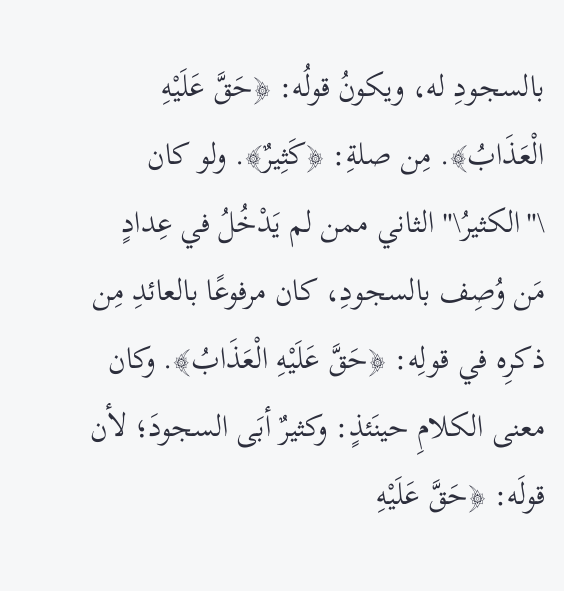بالسجودِ له، ويكونُ قولُه: ﴿حَقَّ عَلَيْهِ الْعَذَابُ﴾. مِن صلةِ: ﴿كَثِيرٌ﴾. ولو كان \"الكثيرُ\" الثاني ممن لم يَدْخُلُ في عِدادٍ مَن وُصِف بالسجودِ، كان مرفوعًا بالعائدِ مِن ذكرِه في قولِه: ﴿حَقَّ عَلَيْهِ الْعَذَابُ﴾. وكان معنى الكلامِ حينَئذٍ: وكثيرٌ أبَى السجودَ؛ لأن قولَه: ﴿حَقَّ عَلَيْهِ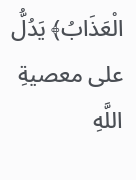الْعَذَابُ﴾ يَدُلُّ على معصيةِ اللَّهِ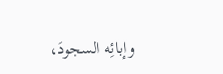وإبائِه السجودَ،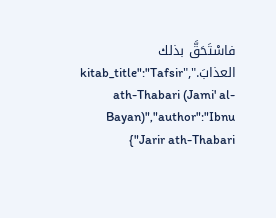فاسْتَحَقَّ بذلك العذابَ.","kitab_title":"Tafsir ath-Thabari (Jami' al-Bayan)","author":"Ibnu Jarir ath-Thabari"}